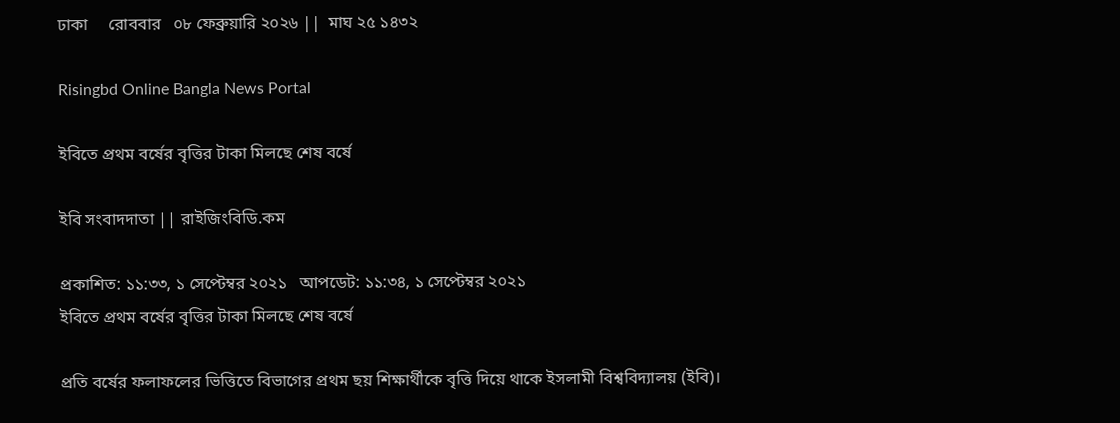ঢাকা     রোববার   ০৮ ফেব্রুয়ারি ২০২৬ ||  মাঘ ২৫ ১৪৩২

Risingbd Online Bangla News Portal

ইবিতে প্রথম বর্ষের বৃত্তির টাকা মিলছে শেষ বর্ষে

ইবি সংবাদদাতা || রাইজিংবিডি.কম

প্রকাশিত: ১১:৩৩, ১ সেপ্টেম্বর ২০২১   আপডেট: ১১:৩৪, ১ সেপ্টেম্বর ২০২১
ইবিতে প্রথম বর্ষের বৃত্তির টাকা মিলছে শেষ বর্ষে

প্রতি বর্ষের ফলাফলের ভিত্তিতে বিভাগের প্রথম ছয় শিক্ষার্থীকে বৃত্তি দিয়ে থাকে ইসলামী বিশ্ববিদ্যালয় (ইবি)।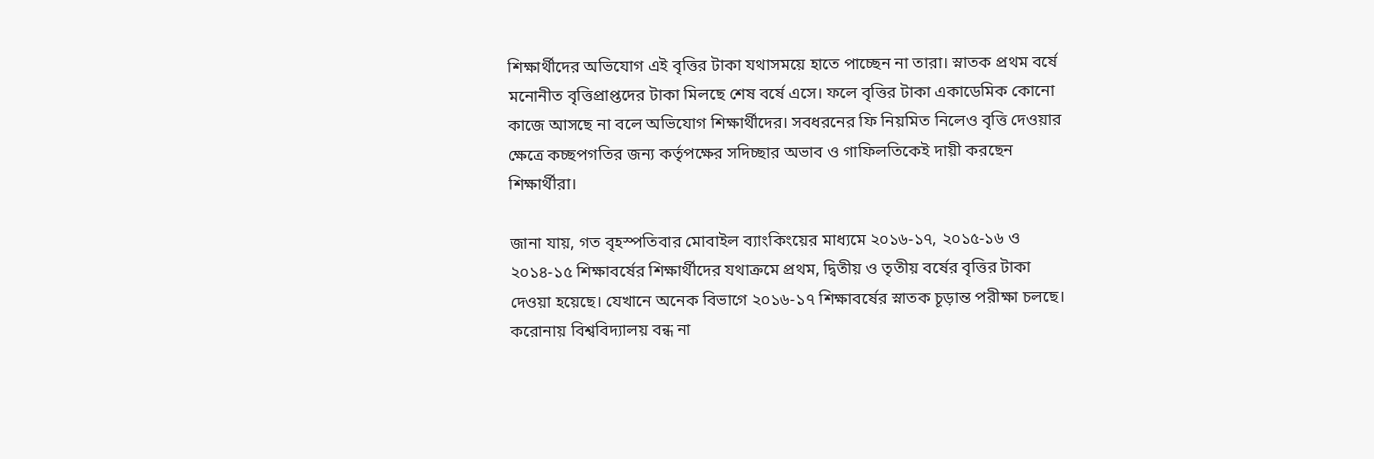শিক্ষার্থীদের অভিযোগ এই বৃত্তির টাকা যথাসময়ে হাতে পাচ্ছেন না তারা। স্নাতক প্রথম বর্ষে মনোনীত বৃত্তিপ্রাপ্তদের টাকা মিলছে শেষ বর্ষে এসে। ফলে বৃত্তির টাকা একাডেমিক কোনো কাজে আসছে না বলে অভিযোগ শিক্ষার্থীদের। সবধরনের ফি নিয়মিত নিলেও বৃত্তি দেওয়ার ক্ষেত্রে কচ্ছপগতির জন্য কর্তৃপক্ষের সদিচ্ছার অভাব ও গাফিলতিকেই দায়ী করছেন শিক্ষার্থীরা।

জানা যায়, গত বৃহস্পতিবার মোবাইল ব্যাংকিংয়ের মাধ্যমে ২০১৬-১৭, ২০১৫-১৬ ও ২০১৪-১৫ শিক্ষাবর্ষের শিক্ষার্থীদের যথাক্রমে প্রথম, দ্বিতীয় ও তৃতীয় বর্ষের বৃত্তির টাকা দেওয়া হয়েছে। যেখানে অনেক বিভাগে ২০১৬-১৭ শিক্ষাবর্ষের স্নাতক চূড়ান্ত পরীক্ষা চলছে। করোনায় বিশ্ববিদ্যালয় বন্ধ না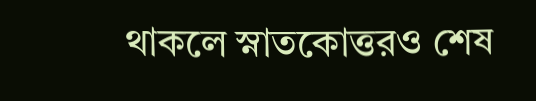থাকলে স্নাতকোত্তরও শেষ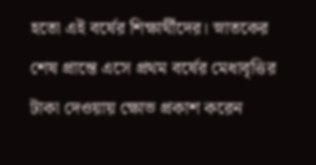হতো এই বর্ষের শিক্ষার্থীদের। স্নাতকের শেষ প্রান্তে এসে প্রথম বর্ষের মেধাবৃত্তির টাকা দেওয়ায় ক্ষোভ প্রকাশ করেন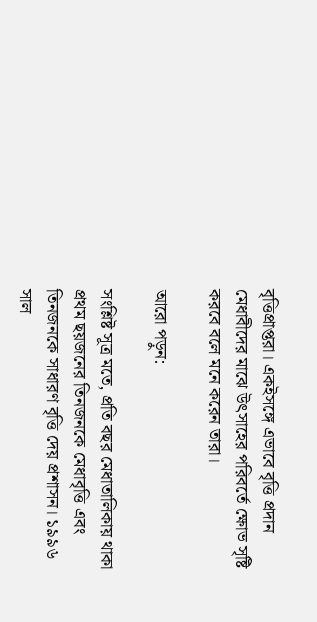বৃত্তিপ্রাপ্তরা। একইসঙ্গে এভাবে বৃত্তি প্রদান মেধাবীদের মাঝে উৎসাহের পরিবর্তে ক্ষোভ সৃষ্টি করবে বলে মনে করেন তারা।

আরো পড়ুন:

সংশ্লিষ্ট সূত্র মতে, প্রতি বছর মেধাতালিকায় থাকা প্রথম ছয়জনের তিনজনকে মেধাবৃত্তি এবং তিনজনকে সাধারণ বৃত্তি দেয় প্রশাসন। ১৯৯৬ সাল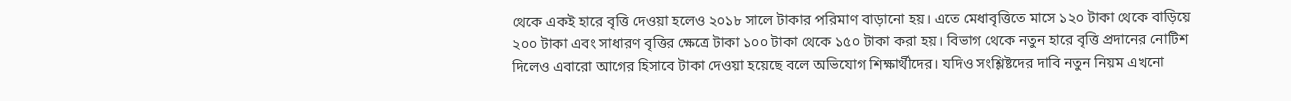থেকে একই হারে বৃত্তি দেওয়া হলেও ২০১৮ সালে টাকার পরিমাণ বাড়ানো হয়। এতে মেধাবৃত্তিতে মাসে ১২০ টাকা থেকে বাড়িয়ে ২০০ টাকা এবং সাধারণ বৃত্তির ক্ষেত্রে টাকা ১০০ টাকা থেকে ১৫০ টাকা করা হয়। বিভাগ থেকে নতুন হারে বৃত্তি প্রদানের নোটিশ দিলেও এবারো আগের হিসাবে টাকা দেওয়া হয়েছে বলে অভিযোগ শিক্ষার্থীদের। যদিও সংশ্লিষ্টদের দাবি নতুন নিয়ম এখনো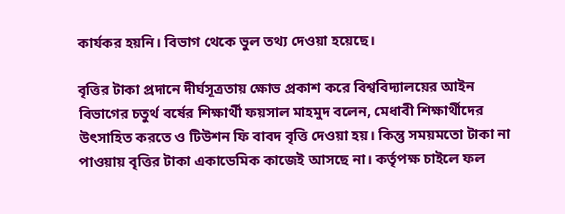কার্যকর হয়নি। বিভাগ থেকে ভুল তথ্য দেওয়া হয়েছে।

বৃত্তির টাকা প্রদানে দীর্ঘসূত্রতায় ক্ষোভ প্রকাশ করে বিশ্ববিদ্যালয়ের আইন বিভাগের চতুর্থ বর্ষের শিক্ষার্থী ফয়সাল মাহমুদ বলেন, মেধাবী শিক্ষার্থীদের উৎসাহিত করতে ও টিউশন ফি বাবদ বৃত্তি দেওয়া হয়। কিন্তু সময়মতো টাকা না পাওয়ায় বৃত্তির টাকা একাডেমিক কাজেই আসছে না। কর্তৃপক্ষ চাইলে ফল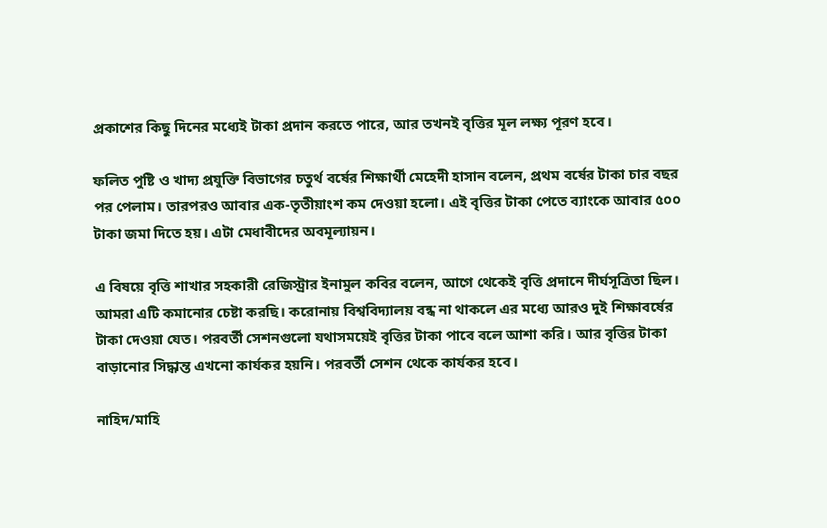প্রকাশের কিছু দিনের মধ্যেই টাকা প্রদান করতে পারে, আর তখনই বৃত্তির মূল লক্ষ্য পূরণ হবে।

ফলিত পুষ্টি ও খাদ্য প্রযুক্তি বিভাগের চতুর্থ বর্ষের শিক্ষার্থী মেহেদী হাসান বলেন, প্রথম বর্ষের টাকা চার বছর পর পেলাম। তারপরও আবার এক-তৃতীয়াংশ কম দেওয়া হলো। এই বৃত্তির টাকা পেতে ব্যাংকে আবার ৫০০ টাকা জমা দিতে হয়। এটা মেধাবীদের অবমূল্যায়ন।

এ বিষয়ে বৃত্তি শাখার সহকারী রেজিস্ট্রার ইনামুল কবির বলেন, আগে থেকেই বৃত্তি প্রদানে দীর্ঘসূত্রিতা ছিল। আমরা এটি কমানোর চেষ্টা করছি। করোনায় বিশ্ববিদ্যালয় বন্ধ না থাকলে এর মধ্যে আরও দুই শিক্ষাবর্ষের টাকা দেওয়া যেত। পরবর্তী সেশনগুলো যথাসময়েই বৃত্তির টাকা পাবে বলে আশা করি। আর বৃত্তির টাকা বাড়ানোর সিদ্ধান্ত এখনো কার্যকর হয়নি। পরবর্তী সেশন থেকে কার্যকর হবে।

নাহিদ/মাহি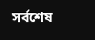সর্বশেষ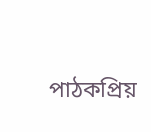পাঠকপ্রিয়